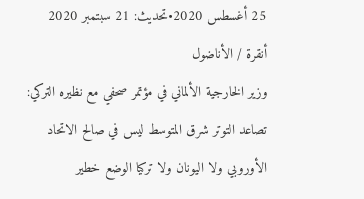25 أغسطس 2020•تحديث: 21 سبتمبر 2020
أنقرة / الأناضول
وزير الخارجية الألماني في مؤتمر صحفي مع نظيره التركي: تصاعد التوتر شرق المتوسط ليس في صالح الاتحاد الأوروبي ولا اليونان ولا تركيا الوضع خطير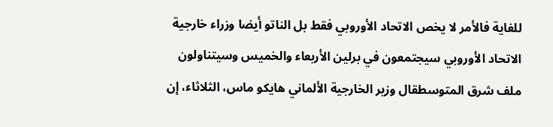للغاية فالأمر لا يخص الاتحاد الأوروبي فقط بل الناتو أيضا وزراء خارجية الاتحاد الأوروبي سيجتمعون في برلين الأربعاء والخميس وسيتناولون ملف شرق المتوسطقال وزير الخارجية الألماني هايكو ماس، الثلاثاء، إن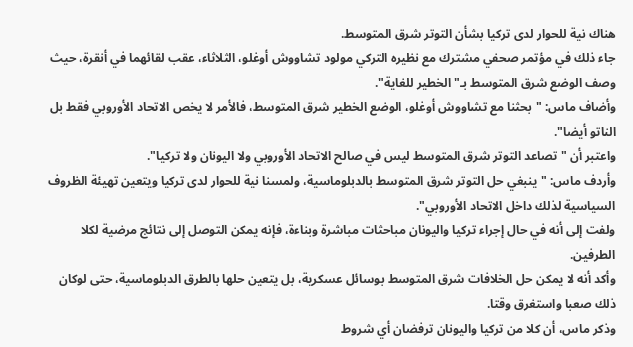هناك نية للحوار لدى تركيا بشأن التوتر شرق المتوسط.
جاء ذلك في مؤتمر صحفي مشترك مع نظيره التركي مولود تشاووش أوغلو، الثلاثاء، عقب لقائهما في أنقرة، حيث وصف الوضع شرق المتوسط بـ"الخطير للغاية".
وأضاف ماس: "بحثنا مع تشاووش أوغلو، الوضع الخطير شرق المتوسط، فالأمر لا يخص الاتحاد الأوروبي فقط بل الناتو أيضا".
واعتبر أن "تصاعد التوتر شرق المتوسط ليس في صالح الاتحاد الأوروبي ولا اليونان ولا تركيا".
وأردف ماس: "ينبغي حل التوتر شرق المتوسط بالدبلوماسية، ولمسنا نية للحوار لدى تركيا ويتعين تهيئة الظروف السياسية لذلك داخل الاتحاد الأوروبي".
ولفت إلى أنه في حال إجراء تركيا واليونان مباحثات مباشرة وبناءة، فإنه يمكن التوصل إلى نتائج مرضية لكلا الطرفين.
وأكد أنه لا يمكن حل الخلافات شرق المتوسط بوسائل عسكرية، بل يتعين حلها بالطرق الدبلوماسية، حتى لوكان ذلك صعبا واستغرق وقتا.
وذكر ماس، أن كلا من تركيا واليونان ترفضان أي شروط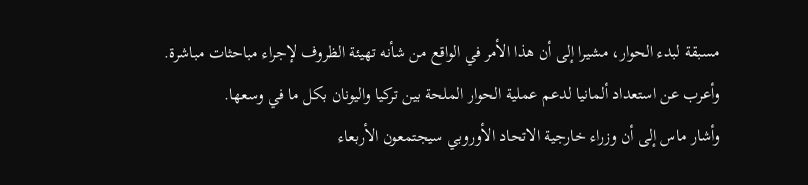مسبقة لبدء الحوار، مشيرا إلى أن هذا الأمر في الواقع من شأنه تهيئة الظروف لإجراء مباحثات مباشرة.
وأعرب عن استعداد ألمانيا لدعم عملية الحوار الملحة بين تركيا واليونان بكل ما في وسعها.
وأشار ماس إلى أن وزراء خارجية الاتحاد الأوروبي سيجتمعون الأربعاء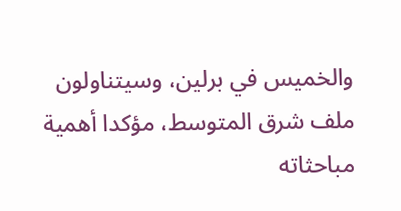والخميس في برلين، وسيتناولون ملف شرق المتوسط، مؤكدا أهمية مباحثاته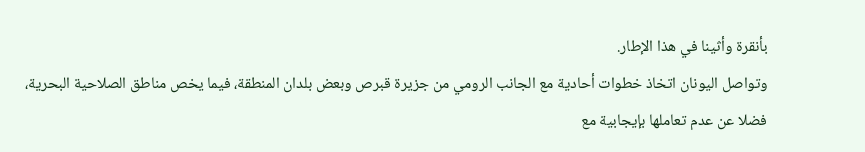بأنقرة وأثينا في هذا الإطار.
وتواصل اليونان اتخاذ خطوات أحادية مع الجانب الرومي من جزيرة قبرص وبعض بلدان المنطقة، فيما يخص مناطق الصلاحية البحرية، فضلا عن عدم تعاملها بإيجابية مع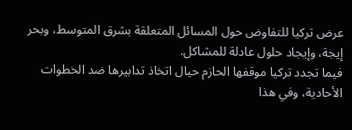عرض تركيا للتفاوض حول المسائل المتعلقة بشرق المتوسط، وبحر إيجة، وإيجاد حلول عادلة للمشاكل.
فيما تجدد تركيا موقفها الحازم حيال اتخاذ تدابيرها ضد الخطوات الأحادية، وفي هذا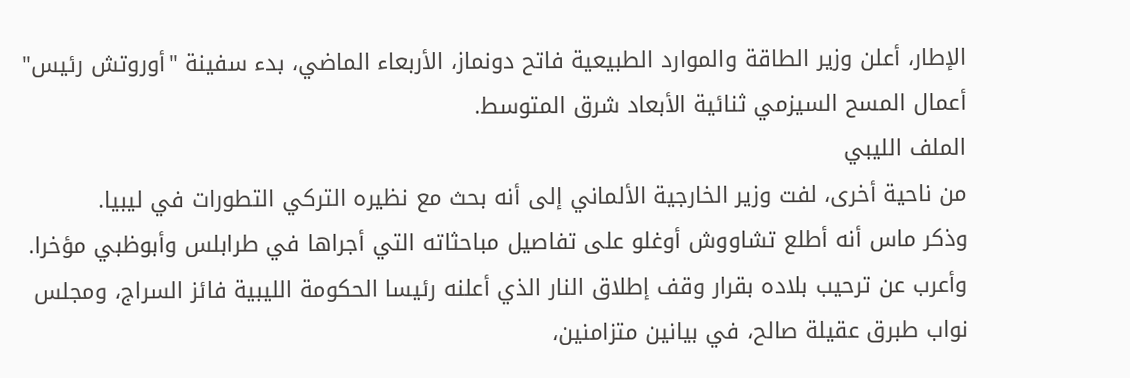الإطار، أعلن وزير الطاقة والموارد الطبيعية فاتح دونماز، الأربعاء الماضي، بدء سفينة "أوروتش رئيس" أعمال المسح السيزمي ثنائية الأبعاد شرق المتوسط.
الملف الليبي
من ناحية أخرى، لفت وزير الخارجية الألماني إلى أنه بحث مع نظيره التركي التطورات في ليبيا.
وذكر ماس أنه أطلع تشاووش أوغلو على تفاصيل مباحثاته التي أجراها في طرابلس وأبوظبي مؤخرا.
وأعرب عن ترحيب بلاده بقرار وقف إطلاق النار الذي أعلنه رئيسا الحكومة الليبية فائز السراج، ومجلس نواب طبرق عقيلة صالح، في بيانين متزامنين،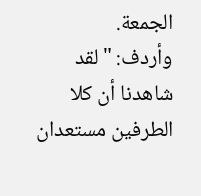الجمعة.
وأردف: "لقد شاهدنا أن كلا الطرفين مستعدان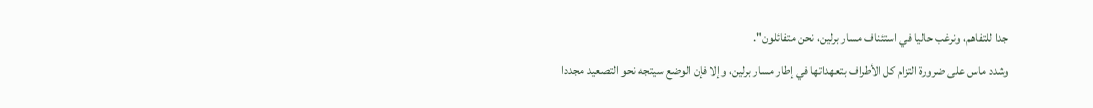جدا للتفاهم، ونرغب حاليا في استئناف مسار برلين، نحن متفائلون".
وشدد ماس على ضرورة التزام كل الأطراف بتعهداتها في إطار مسار برلين، وإلا فإن الوضع سيتجه نحو التصعيد مجددا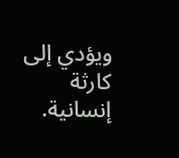ويؤدي إلى كارثة إنسانية.